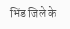भिंड जिले के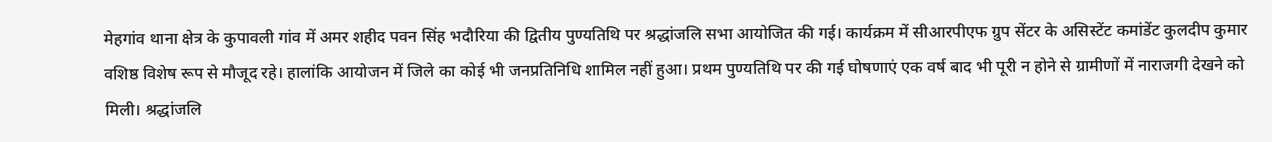मेहगांव थाना क्षेत्र के कुपावली गांव में अमर शहीद पवन सिंह भदौरिया की द्वितीय पुण्यतिथि पर श्रद्धांजलि सभा आयोजित की गई। कार्यक्रम में सीआरपीएफ ग्रुप सेंटर के असिस्टेंट कमांडेंट कुलदीप कुमार वशिष्ठ विशेष रूप से मौजूद रहे। हालांकि आयोजन में जिले का कोई भी जनप्रतिनिधि शामिल नहीं हुआ। प्रथम पुण्यतिथि पर की गई घोषणाएं एक वर्ष बाद भी पूरी न होने से ग्रामीणों में नाराजगी देखने को मिली। श्रद्धांजलि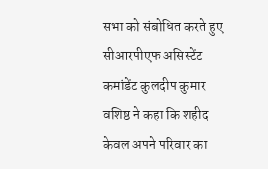सभा को संबोधित करते हुए सीआरपीएफ असिस्टेंट कमांडेंट कुलदीप कुमार वशिष्ठ ने कहा कि शहीद केवल अपने परिवार का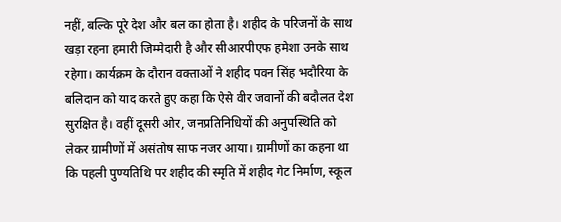नहीं, बल्कि पूरे देश और बल का होता है। शहीद के परिजनों के साथ खड़ा रहना हमारी जिम्मेदारी है और सीआरपीएफ हमेशा उनके साथ रहेगा। कार्यक्रम के दौरान वक्ताओं ने शहीद पवन सिंह भदौरिया के बलिदान को याद करते हुए कहा कि ऐसे वीर जवानों की बदौलत देश सुरक्षित है। वहीं दूसरी ओर, जनप्रतिनिधियों की अनुपस्थिति को लेकर ग्रामीणों में असंतोष साफ नजर आया। ग्रामीणों का कहना था कि पहली पुण्यतिथि पर शहीद की स्मृति में शहीद गेट निर्माण, स्कूल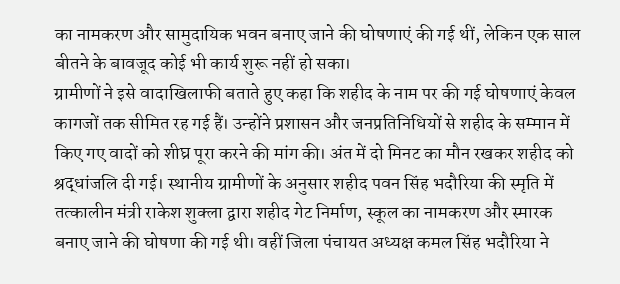का नामकरण और सामुदायिक भवन बनाए जाने की घोषणाएं की गई थीं, लेकिन एक साल बीतने के बावजूद कोई भी कार्य शुरू नहीं हो सका।
ग्रामीणों ने इसे वादाखिलाफी बताते हुए कहा कि शहीद के नाम पर की गई घोषणाएं केवल कागजों तक सीमित रह गई हैं। उन्होंने प्रशासन और जनप्रतिनिधियों से शहीद के सम्मान में किए गए वादों को शीघ्र पूरा करने की मांग की। अंत में दो मिनट का मौन रखकर शहीद को श्रद्धांजलि दी गई। स्थानीय ग्रामीणों के अनुसार शहीद पवन सिंह भदौरिया की स्मृति में तत्कालीन मंत्री राकेश शुक्ला द्वारा शहीद गेट निर्माण, स्कूल का नामकरण और स्मारक बनाए जाने की घोषणा की गई थी। वहीं जिला पंचायत अध्यक्ष कमल सिंह भदौरिया ने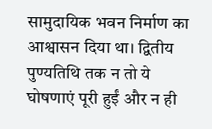सामुदायिक भवन निर्माण का आश्वासन दिया था। द्वितीय पुण्यतिथि तक न तो ये घोषणाएं पूरी हुईं और न ही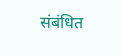संबंधित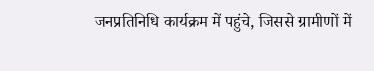जनप्रतिनिधि कार्यक्रम में पहुंचे, जिससे ग्रामीणों में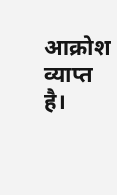आक्रोश व्याप्त है।